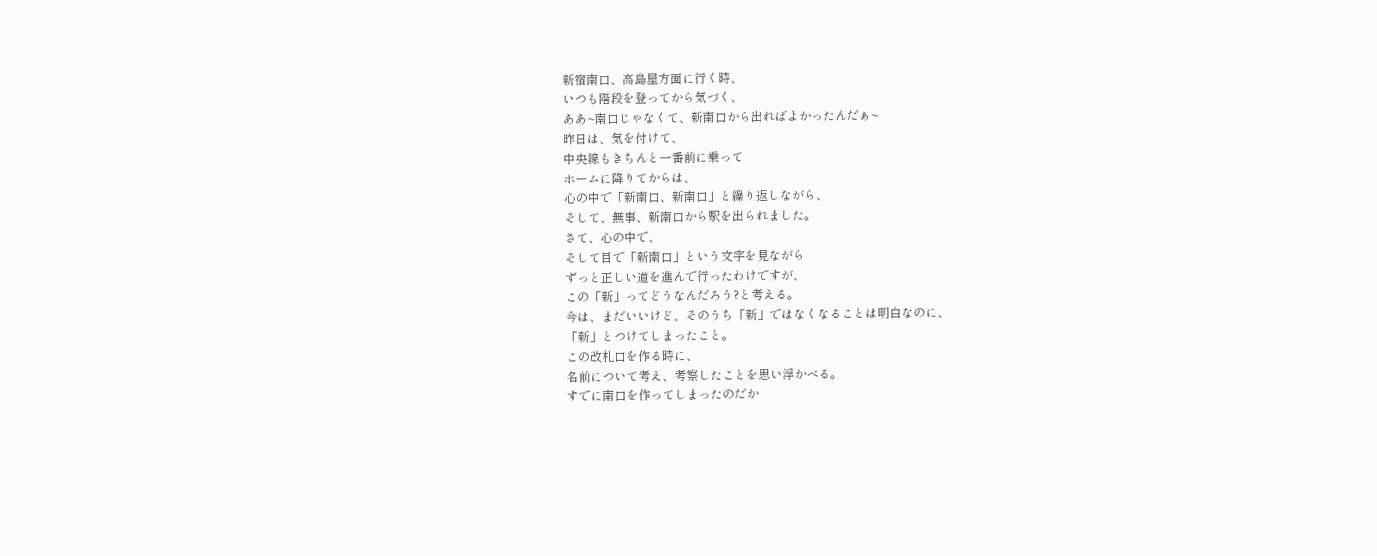新宿南口、高島屋方面に行く時、
いつも階段を登ってから気づく、
ああ~南口じゃなくて、新南口から出ればよかったんだぁ~
昨日は、気を付けて、
中央線もきちんと一番前に乗って
ホームに降りてからは、
心の中で「新南口、新南口」と繰り返しながら、
そして、無事、新南口から駅を出られました。
さて、心の中で、
そして目で「新南口」という文字を見ながら
ずっと正しい道を進んで行ったわけですが、
この「新」ってどうなんだろう?と考える。
今は、まだいいけど、そのうち「新」ではなくなることは明白なのに、
「新」とつけてしまったこと。
この改札口を作る時に、
名前について考え、考察したことを思い浮かべる。
すでに南口を作ってしまったのだか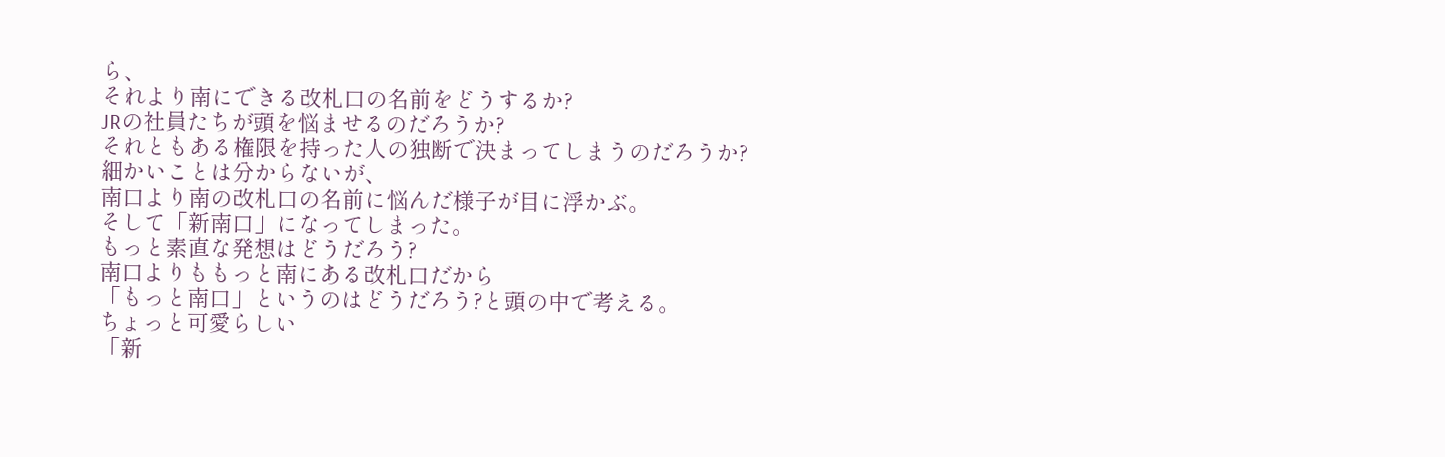ら、
それより南にできる改札口の名前をどうするか?
JRの社員たちが頭を悩ませるのだろうか?
それともある権限を持った人の独断で決まってしまうのだろうか?
細かいことは分からないが、
南口より南の改札口の名前に悩んだ様子が目に浮かぶ。
そして「新南口」になってしまった。
もっと素直な発想はどうだろう?
南口よりももっと南にある改札口だから
「もっと南口」というのはどうだろう?と頭の中で考える。
ちょっと可愛らしい
「新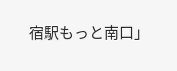宿駅もっと南口」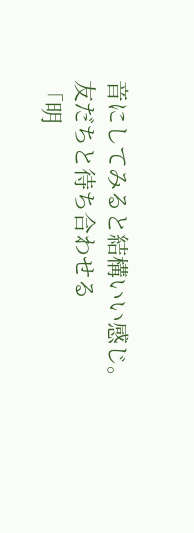音にしてみると結構いい感じ。
友だちと待ち合わせる
「明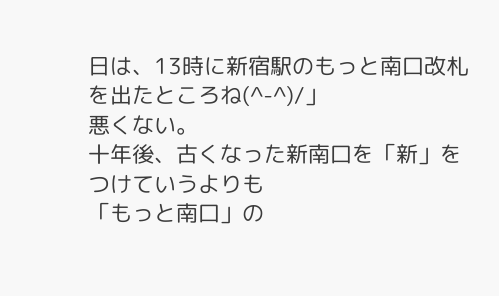日は、13時に新宿駅のもっと南口改札を出たところね(^-^)/」
悪くない。
十年後、古くなった新南口を「新」をつけていうよりも
「もっと南口」の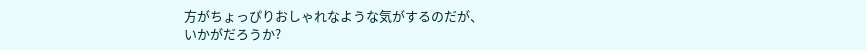方がちょっぴりおしゃれなような気がするのだが、
いかがだろうか?